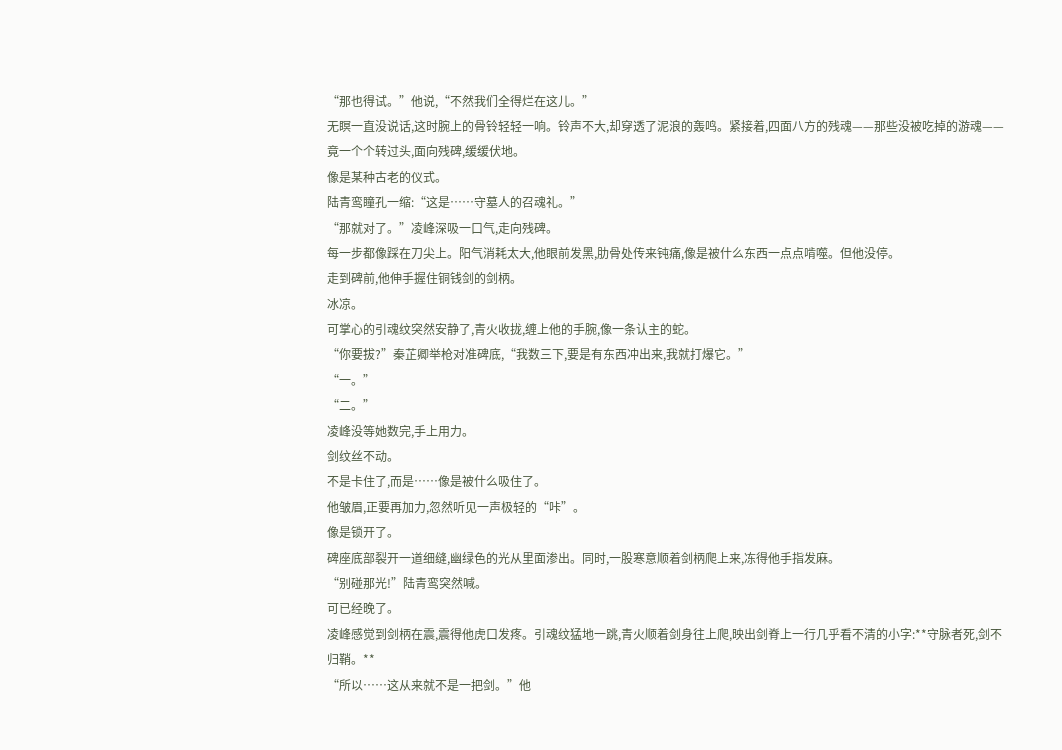“那也得试。”他说,“不然我们全得烂在这儿。”
无瞑一直没说话,这时腕上的骨铃轻轻一响。铃声不大,却穿透了泥浪的轰鸣。紧接着,四面八方的残魂——那些没被吃掉的游魂——竟一个个转过头,面向残碑,缓缓伏地。
像是某种古老的仪式。
陆青鸾瞳孔一缩:“这是……守墓人的召魂礼。”
“那就对了。”凌峰深吸一口气,走向残碑。
每一步都像踩在刀尖上。阳气消耗太大,他眼前发黑,肋骨处传来钝痛,像是被什么东西一点点啃噬。但他没停。
走到碑前,他伸手握住铜钱剑的剑柄。
冰凉。
可掌心的引魂纹突然安静了,青火收拢,缠上他的手腕,像一条认主的蛇。
“你要拔?”秦芷卿举枪对准碑底,“我数三下,要是有东西冲出来,我就打爆它。”
“一。”
“二。”
凌峰没等她数完,手上用力。
剑纹丝不动。
不是卡住了,而是……像是被什么吸住了。
他皱眉,正要再加力,忽然听见一声极轻的“咔”。
像是锁开了。
碑座底部裂开一道细缝,幽绿色的光从里面渗出。同时,一股寒意顺着剑柄爬上来,冻得他手指发麻。
“别碰那光!”陆青鸾突然喊。
可已经晚了。
凌峰感觉到剑柄在震,震得他虎口发疼。引魂纹猛地一跳,青火顺着剑身往上爬,映出剑脊上一行几乎看不清的小字:**守脉者死,剑不归鞘。**
“所以……这从来就不是一把剑。”他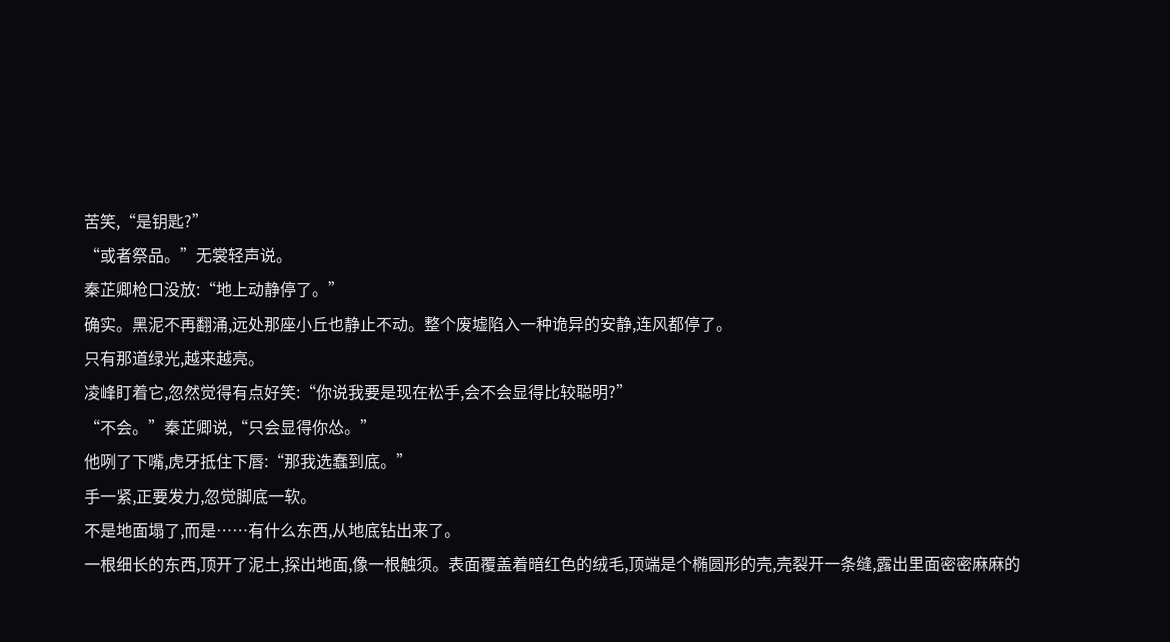苦笑,“是钥匙?”
“或者祭品。”无裳轻声说。
秦芷卿枪口没放:“地上动静停了。”
确实。黑泥不再翻涌,远处那座小丘也静止不动。整个废墟陷入一种诡异的安静,连风都停了。
只有那道绿光,越来越亮。
凌峰盯着它,忽然觉得有点好笑:“你说我要是现在松手,会不会显得比较聪明?”
“不会。”秦芷卿说,“只会显得你怂。”
他咧了下嘴,虎牙抵住下唇:“那我选蠢到底。”
手一紧,正要发力,忽觉脚底一软。
不是地面塌了,而是……有什么东西,从地底钻出来了。
一根细长的东西,顶开了泥土,探出地面,像一根触须。表面覆盖着暗红色的绒毛,顶端是个椭圆形的壳,壳裂开一条缝,露出里面密密麻麻的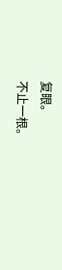复眼。
不止一根。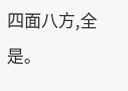四面八方,全是。